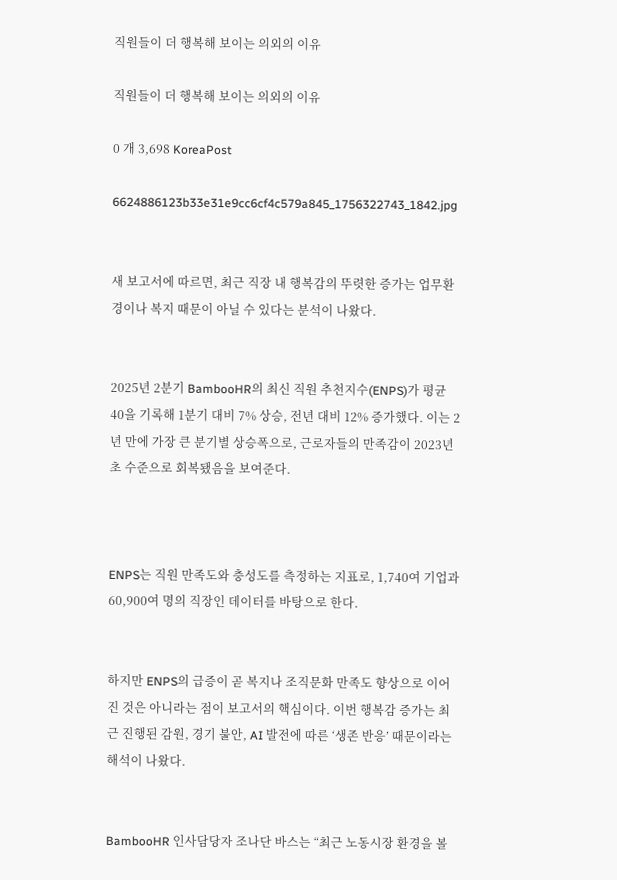직원들이 더 행복해 보이는 의외의 이유

직원들이 더 행복해 보이는 의외의 이유

0 개 3,698 KoreaPost

6624886123b33e31e9cc6cf4c579a845_1756322743_1842.jpg


새 보고서에 따르면, 최근 직장 내 행복감의 뚜렷한 증가는 업무환경이나 복지 때문이 아닐 수 있다는 분석이 나왔다.


2025년 2분기 BambooHR의 최신 직원 추천지수(ENPS)가 평균 40을 기록해 1분기 대비 7% 상승, 전년 대비 12% 증가했다. 이는 2년 만에 가장 큰 분기별 상승폭으로, 근로자들의 만족감이 2023년 초 수준으로 회복됐음을 보여준다.



ENPS는 직원 만족도와 충성도를 측정하는 지표로, 1,740여 기업과 60,900여 명의 직장인 데이터를 바탕으로 한다.


하지만 ENPS의 급증이 곧 복지나 조직문화 만족도 향상으로 이어진 것은 아니라는 점이 보고서의 핵심이다. 이번 행복감 증가는 최근 진행된 감원, 경기 불안, AI 발전에 따른 ‘생존 반응’ 때문이라는 해석이 나왔다.


BambooHR 인사담당자 조나단 바스는 “최근 노동시장 환경을 볼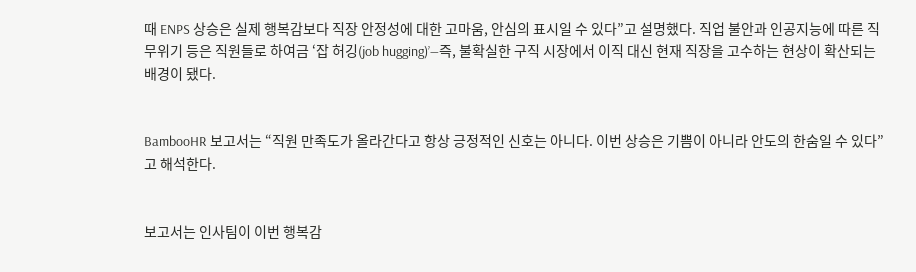때 ENPS 상승은 실제 행복감보다 직장 안정성에 대한 고마움, 안심의 표시일 수 있다”고 설명했다. 직업 불안과 인공지능에 따른 직무위기 등은 직원들로 하여금 ‘잡 허깅(job hugging)’―즉, 불확실한 구직 시장에서 이직 대신 현재 직장을 고수하는 현상이 확산되는 배경이 됐다.


BambooHR 보고서는 “직원 만족도가 올라간다고 항상 긍정적인 신호는 아니다. 이번 상승은 기쁨이 아니라 안도의 한숨일 수 있다”고 해석한다.


보고서는 인사팀이 이번 행복감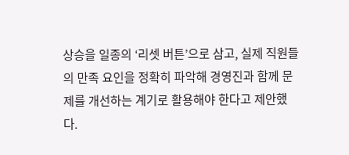상승을 일종의 ‘리셋 버튼’으로 삼고, 실제 직원들의 만족 요인을 정확히 파악해 경영진과 함께 문제를 개선하는 계기로 활용해야 한다고 제안했다.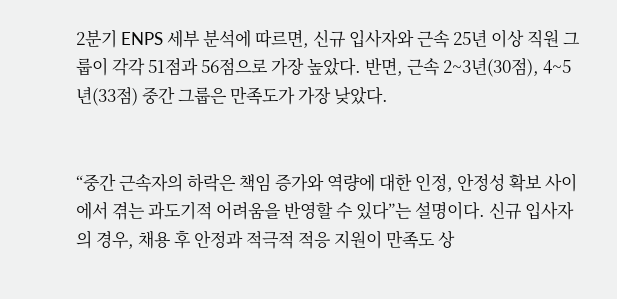2분기 ENPS 세부 분석에 따르면, 신규 입사자와 근속 25년 이상 직원 그룹이 각각 51점과 56점으로 가장 높았다. 반면, 근속 2~3년(30점), 4~5년(33점) 중간 그룹은 만족도가 가장 낮았다.


“중간 근속자의 하락은 책임 증가와 역량에 대한 인정, 안정성 확보 사이에서 겪는 과도기적 어려움을 반영할 수 있다”는 설명이다. 신규 입사자의 경우, 채용 후 안정과 적극적 적응 지원이 만족도 상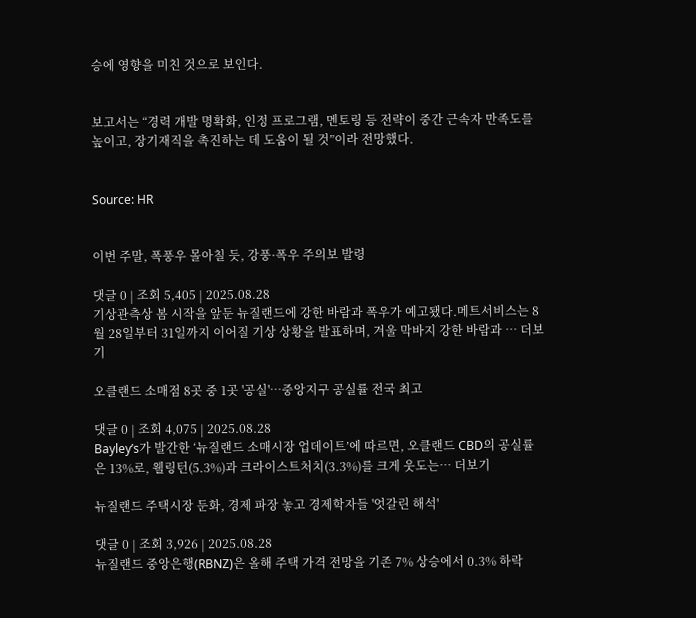승에 영향을 미친 것으로 보인다.


보고서는 “경력 개발 명확화, 인정 프로그램, 멘토링 등 전략이 중간 근속자 만족도를 높이고, 장기재직을 촉진하는 데 도움이 될 것”이라 전망했다.


Source: HR


이번 주말, 폭풍우 몰아칠 듯, 강풍·폭우 주의보 발령

댓글 0 | 조회 5,405 | 2025.08.28
기상관측상 봄 시작을 앞둔 뉴질랜드에 강한 바람과 폭우가 예고됐다.메트서비스는 8월 28일부터 31일까지 이어질 기상 상황을 발표하며, 겨울 막바지 강한 바람과 … 더보기

오클랜드 소매점 8곳 중 1곳 '공실'…중앙지구 공실률 전국 최고

댓글 0 | 조회 4,075 | 2025.08.28
Bayley’s가 발간한 ‘뉴질랜드 소매시장 업데이트’에 따르면, 오클랜드 CBD의 공실률은 13%로, 웰링턴(5.3%)과 크라이스트처치(3.3%)를 크게 웃도는… 더보기

뉴질랜드 주택시장 둔화, 경제 파장 놓고 경제학자들 '엇갈린 해석'

댓글 0 | 조회 3,926 | 2025.08.28
뉴질랜드 중앙은행(RBNZ)은 올해 주택 가격 전망을 기존 7% 상승에서 0.3% 하락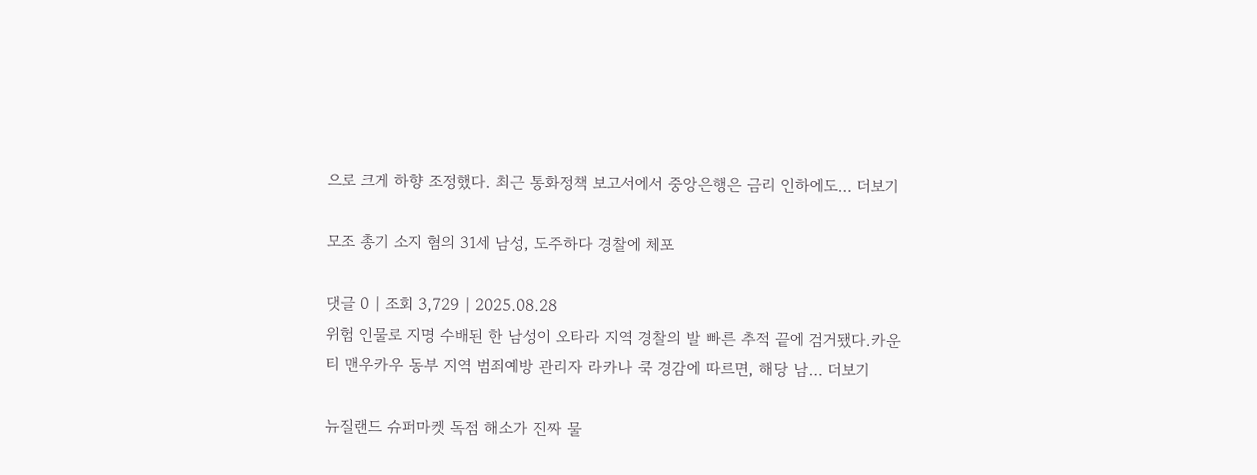으로 크게 하향 조정했다. 최근 통화정책 보고서에서 중앙은행은 금리 인하에도… 더보기

모조 총기 소지 혐의 31세 남성, 도주하다 경찰에 체포

댓글 0 | 조회 3,729 | 2025.08.28
위험 인물로 지명 수배된 한 남성이 오타라 지역 경찰의 발 빠른 추적 끝에 검거됐다.카운티 맨우카우 동부 지역 범죄예방 관리자 라카나 쿡 경감에 따르면, 해당 남… 더보기

뉴질랜드 슈퍼마켓 독점 해소가 진짜 물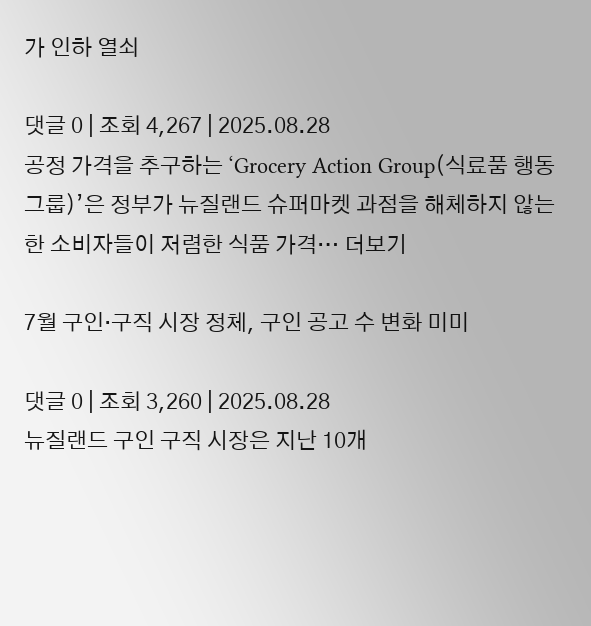가 인하 열쇠

댓글 0 | 조회 4,267 | 2025.08.28
공정 가격을 추구하는 ‘Grocery Action Group(식료품 행동 그룹)’은 정부가 뉴질랜드 슈퍼마켓 과점을 해체하지 않는 한 소비자들이 저렴한 식품 가격… 더보기

7월 구인·구직 시장 정체, 구인 공고 수 변화 미미

댓글 0 | 조회 3,260 | 2025.08.28
뉴질랜드 구인 구직 시장은 지난 10개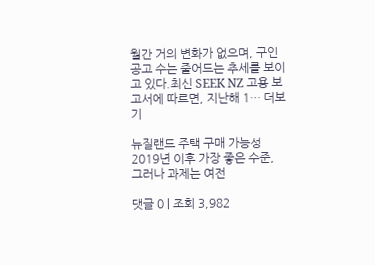월간 거의 변화가 없으며, 구인 공고 수는 줄어드는 추세를 보이고 있다.최신 SEEK NZ 고용 보고서에 따르면, 지난해 1… 더보기

뉴질랜드 주택 구매 가능성 2019년 이후 가장 좋은 수준, 그러나 과제는 여전

댓글 0 | 조회 3,982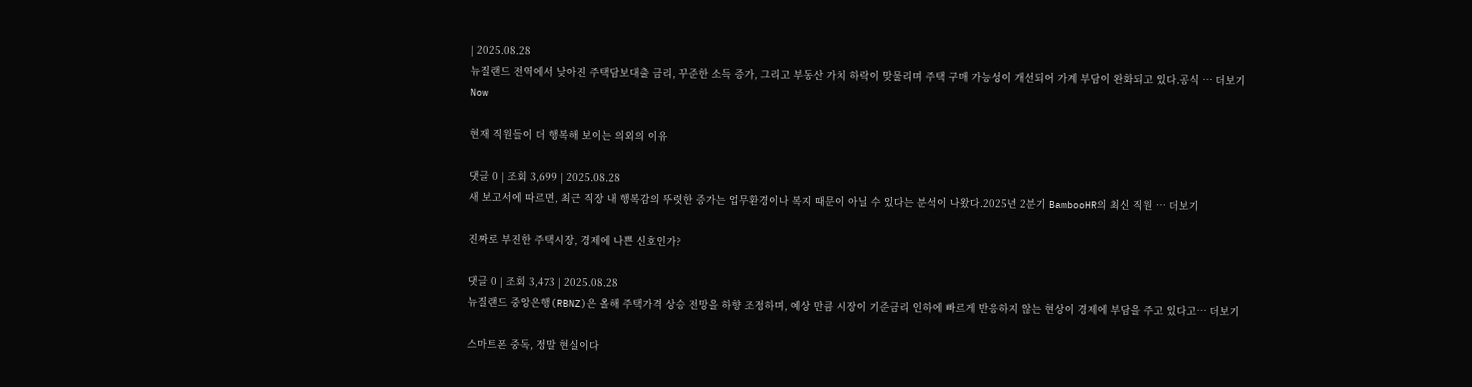| 2025.08.28
뉴질랜드 전역에서 낮아진 주택담보대출 금리, 꾸준한 소득 증가, 그리고 부동산 가치 하락이 맞물리며 주택 구매 가능성이 개선되어 가계 부담이 완화되고 있다.공식 … 더보기
Now

현재 직원들이 더 행복해 보이는 의외의 이유

댓글 0 | 조회 3,699 | 2025.08.28
새 보고서에 따르면, 최근 직장 내 행복감의 뚜렷한 증가는 업무환경이나 복지 때문이 아닐 수 있다는 분석이 나왔다.2025년 2분기 BambooHR의 최신 직원 … 더보기

진짜로 부진한 주택시장, 경제에 나쁜 신호인가?

댓글 0 | 조회 3,473 | 2025.08.28
뉴질랜드 중앙은행(RBNZ)은 올해 주택가격 상승 전망을 하향 조정하며, 예상 만큼 시장이 기준금리 인하에 빠르게 반응하지 않는 현상이 경제에 부담을 주고 있다고… 더보기

스마트폰 중독, 정말 현실이다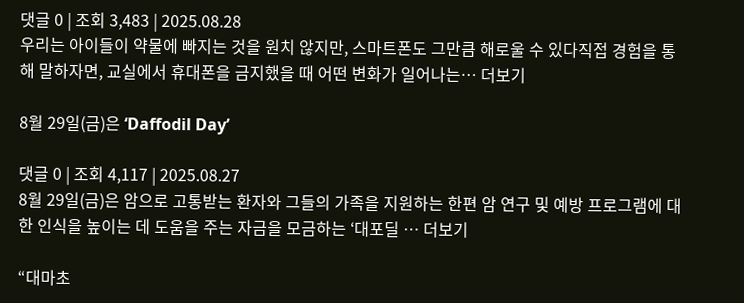댓글 0 | 조회 3,483 | 2025.08.28
우리는 아이들이 약물에 빠지는 것을 원치 않지만, 스마트폰도 그만큼 해로울 수 있다직접 경험을 통해 말하자면, 교실에서 휴대폰을 금지했을 때 어떤 변화가 일어나는… 더보기

8월 29일(금)은 ‘Daffodil Day’

댓글 0 | 조회 4,117 | 2025.08.27
8월 29일(금)은 암으로 고통받는 환자와 그들의 가족을 지원하는 한편 암 연구 및 예방 프로그램에 대한 인식을 높이는 데 도움을 주는 자금을 모금하는 ‘대포딜 … 더보기

“대마초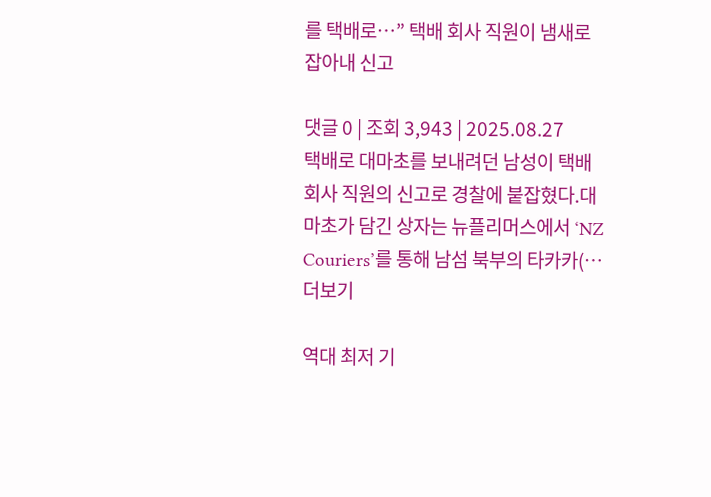를 택배로…” 택배 회사 직원이 냄새로 잡아내 신고

댓글 0 | 조회 3,943 | 2025.08.27
택배로 대마초를 보내려던 남성이 택배 회사 직원의 신고로 경찰에 붙잡혔다.대마초가 담긴 상자는 뉴플리머스에서 ‘NZ Couriers’를 통해 남섬 북부의 타카카(… 더보기

역대 최저 기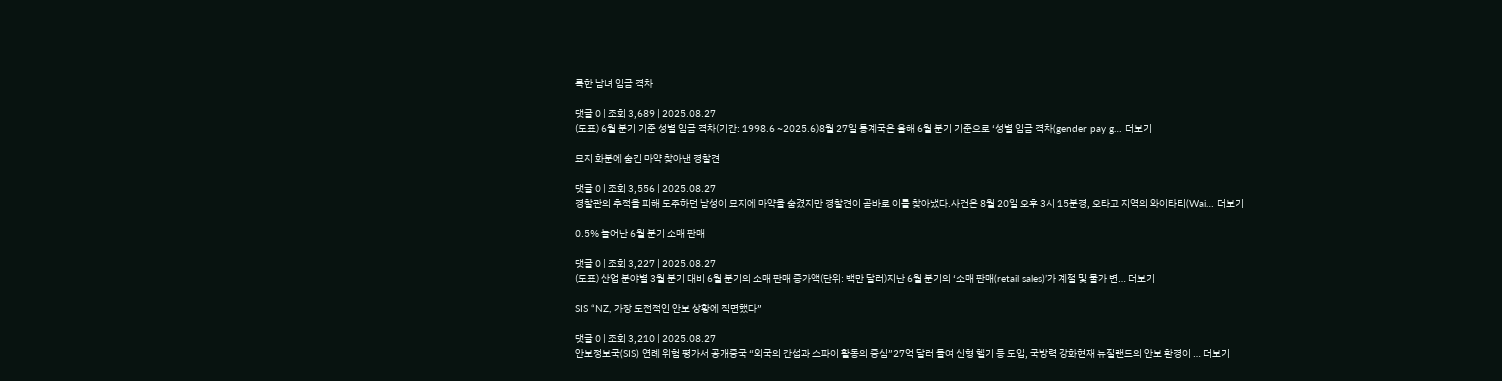록한 남녀 임금 격차

댓글 0 | 조회 3,689 | 2025.08.27
(도표) 6월 분기 기준 성별 임금 격차(기간: 1998.6 ~2025.6)8월 27일 통계국은 올해 6월 분기 기준으로 ‘성별 임금 격차(gender pay g… 더보기

묘지 화분에 숨긴 마약 찾아낸 경찰견

댓글 0 | 조회 3,556 | 2025.08.27
경찰관의 추적을 피해 도주하던 남성이 묘지에 마약을 숨겼지만 경찰견이 곧바로 이를 찾아냈다.사건은 8월 20일 오후 3시 15분경, 오타고 지역의 와이타티(Wai… 더보기

0.5% 늘어난 6월 분기 소매 판매

댓글 0 | 조회 3,227 | 2025.08.27
(도표) 산업 분야별 3월 분기 대비 6월 분기의 소매 판매 증가액(단위: 백만 달러)지난 6월 분기의 ‘소매 판매(retail sales)’가 계절 및 물가 변… 더보기

SIS “NZ, 가장 도전적인 안보 상황에 직면했다”

댓글 0 | 조회 3,210 | 2025.08.27
안보정보국(SIS) 연례 위험 평가서 공개중국 “외국의 간섭과 스파이 활동의 중심”27억 달러 들여 신형 헬기 등 도입, 국방력 강화현재 뉴질랜드의 안보 환경이 … 더보기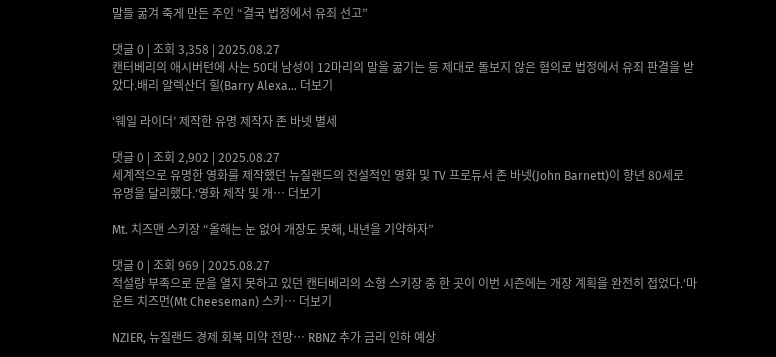말들 굶겨 죽게 만든 주인 “결국 법정에서 유죄 선고”

댓글 0 | 조회 3,358 | 2025.08.27
캔터베리의 애시버턴에 사는 50대 남성이 12마리의 말을 굶기는 등 제대로 돌보지 않은 혐의로 법정에서 유죄 판결을 받았다.배리 알렉산더 힐(Barry Alexa… 더보기

‘웨일 라이더’ 제작한 유명 제작자 존 바넷 별세

댓글 0 | 조회 2,902 | 2025.08.27
세계적으로 유명한 영화를 제작했던 뉴질랜드의 전설적인 영화 및 TV 프로듀서 존 바넷(John Barnett)이 향년 80세로 유명을 달리했다.‘영화 제작 및 개… 더보기

Mt. 치즈맨 스키장 “올해는 눈 없어 개장도 못해, 내년을 기약하자”

댓글 0 | 조회 969 | 2025.08.27
적설량 부족으로 문을 열지 못하고 있던 캔터베리의 소형 스키장 중 한 곳이 이번 시즌에는 개장 계획을 완전히 접었다.‘마운트 치즈먼(Mt Cheeseman) 스키… 더보기

NZIER, 뉴질랜드 경제 회복 미약 전망… RBNZ 추가 금리 인하 예상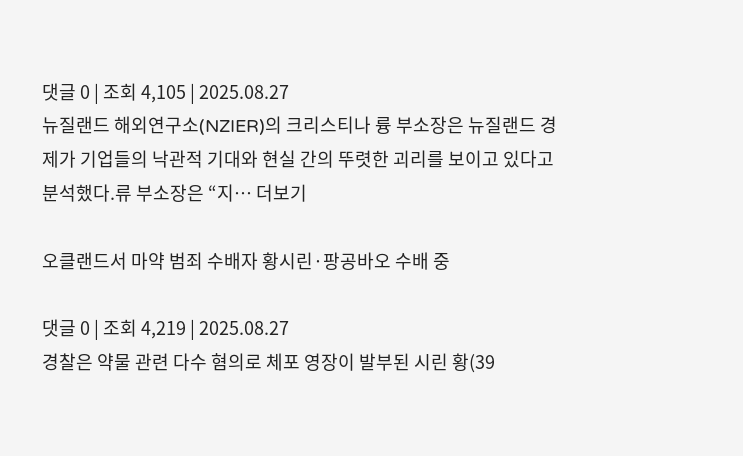댓글 0 | 조회 4,105 | 2025.08.27
뉴질랜드 해외연구소(NZIER)의 크리스티나 륭 부소장은 뉴질랜드 경제가 기업들의 낙관적 기대와 현실 간의 뚜렷한 괴리를 보이고 있다고 분석했다.류 부소장은 “지… 더보기

오클랜드서 마약 범죄 수배자 황시린·팡공바오 수배 중

댓글 0 | 조회 4,219 | 2025.08.27
경찰은 약물 관련 다수 혐의로 체포 영장이 발부된 시린 황(39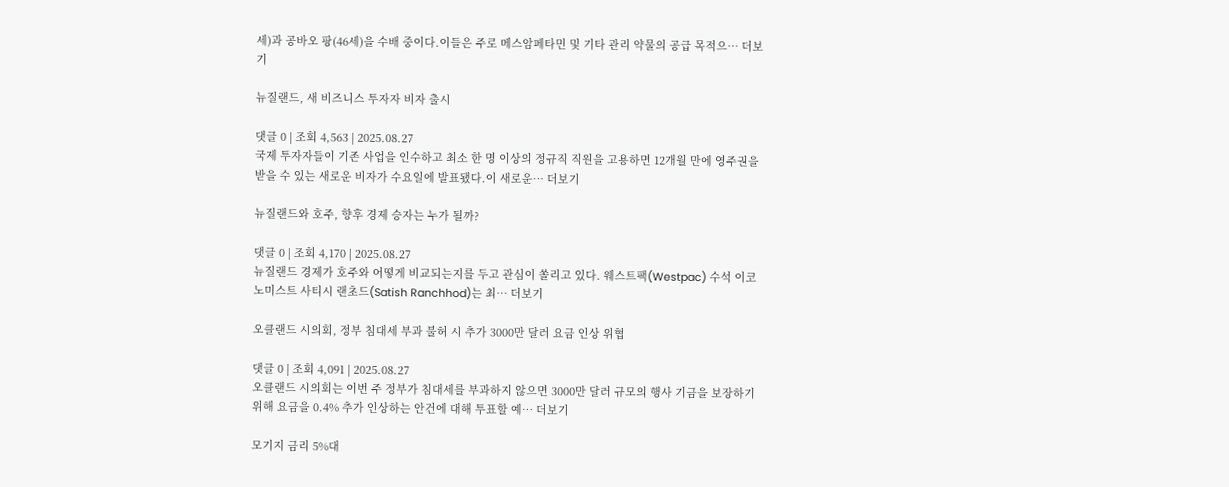세)과 공바오 팡(46세)을 수배 중이다.이들은 주로 메스암페타민 및 기타 관리 약물의 공급 목적으… 더보기

뉴질랜드, 새 비즈니스 투자자 비자 출시

댓글 0 | 조회 4,563 | 2025.08.27
국제 투자자들이 기존 사업을 인수하고 최소 한 명 이상의 정규직 직원을 고용하면 12개월 만에 영주권을 받을 수 있는 새로운 비자가 수요일에 발표됐다.이 새로운… 더보기

뉴질랜드와 호주, 향후 경제 승자는 누가 될까?

댓글 0 | 조회 4,170 | 2025.08.27
뉴질랜드 경제가 호주와 어떻게 비교되는지를 두고 관심이 쏠리고 있다. 웨스트팩(Westpac) 수석 이코노미스트 사티시 랜초드(Satish Ranchhod)는 최… 더보기

오클랜드 시의회, 정부 침대세 부과 불허 시 추가 3000만 달러 요금 인상 위협

댓글 0 | 조회 4,091 | 2025.08.27
오클랜드 시의회는 이번 주 정부가 침대세를 부과하지 않으면 3000만 달러 규모의 행사 기금을 보장하기 위해 요금을 0.4% 추가 인상하는 안건에 대해 투표할 예… 더보기

모기지 금리 5%대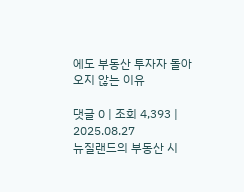에도 부동산 투자자 돌아오지 않는 이유

댓글 0 | 조회 4,393 | 2025.08.27
뉴질랜드의 부동산 시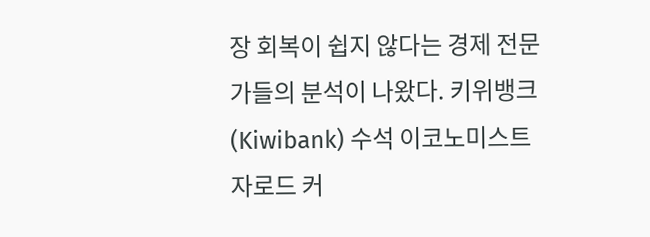장 회복이 쉽지 않다는 경제 전문가들의 분석이 나왔다. 키위뱅크(Kiwibank) 수석 이코노미스트 자로드 커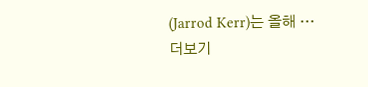(Jarrod Kerr)는 올해 … 더보기